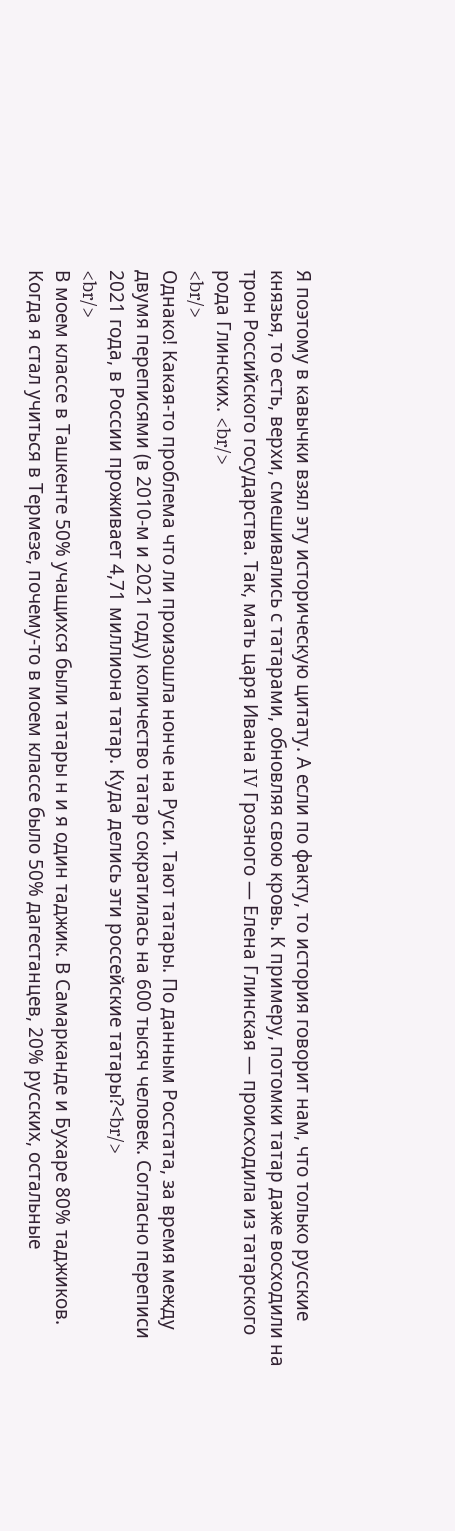Я поэтому в кавычки взял эту историческую цитату. А если по факту, то история говорит нам, что только русские князья, то есть, верхи, смешивались с татарами, обновляя свою кровь. К примеру, потомки татар даже восходили на трон Российского государства. Так, мать царя Ивана IV Грозного — Елена Глинская — происходила из татарского рода Глинских. <br/>
<br/>
Однако! Какая-то проблема что ли произошла нонче на Руси. Тают татары. По данным Росстата, за время между двумя переписями (в 2010-м и 2021 году) количество татар сократилась на 600 тысяч человек. Согласно переписи 2021 года, в России проживает 4,71 миллиона татар. Куда делись эти россейские татары?<br/>
<br/>
В моем классе в Ташкенте 50% учащихся были татары н и я один таджик. В Самарканде и Бухаре 80% таджиков. Когда я стал учиться в Термезе, почему-то в моем классе было 50% дагестанцев, 20% русских, остальные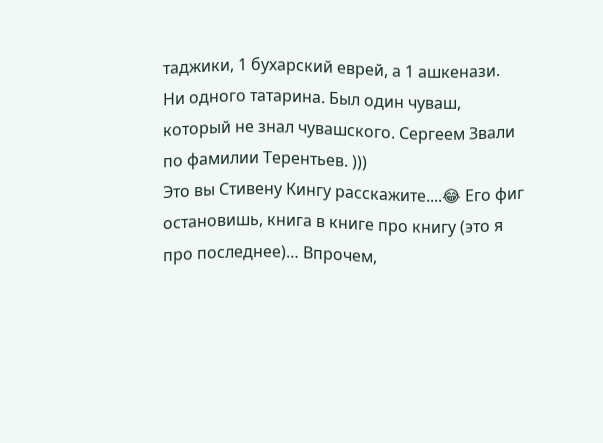таджики, 1 бухарский еврей, а 1 ашкенази. Ни одного татарина. Был один чуваш, который не знал чувашского. Сергеем Звали по фамилии Терентьев. )))
Это вы Стивену Кингу расскажите....😂 Его фиг остановишь, книга в книге про книгу (это я про последнее)… Впрочем,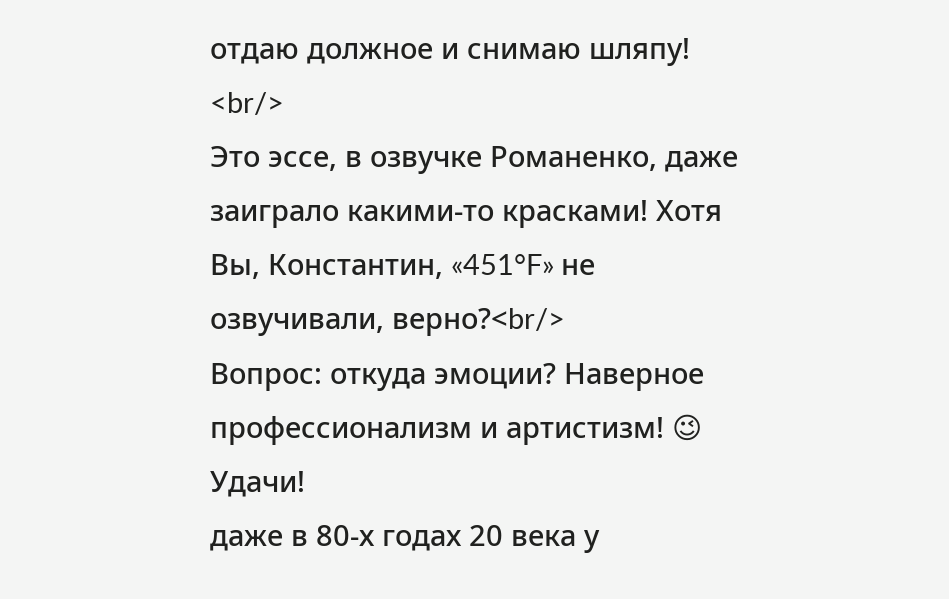отдаю должное и снимаю шляпу! <br/>
Это эссе, в озвучке Романенко, даже заиграло какими-то красками! Хотя Вы, Константин, «451°F» не озвучивали, верно?<br/>
Вопрос: откуда эмоции? Наверное профессионализм и артистизм! 😉 Удачи!
даже в 80-х годах 20 века у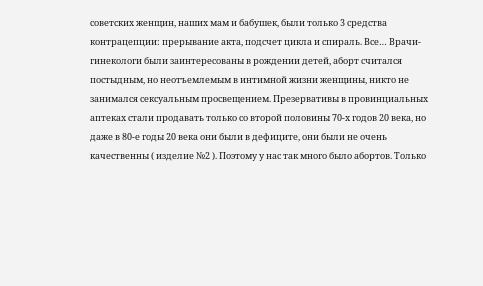советских женщин, наших мам и бабушек, были только 3 средства контрацепции: прерывание акта, подсчет цикла и спираль. Все… Врачи-гинекологи были заинтересованы в рождении детей, аборт считался постыдным, но неотъемлемым в интимной жизни женщины, никто не занимался сексуальным просвещением. Презервативы в провинциальных аптеках стали продавать только со второй половины 70-х годов 20 века, но даже в 80-е годы 20 века они были в дефиците, они были не очень качественны ( изделие №2 ). Поэтому у нас так много было абортов. Только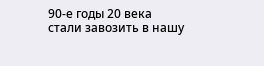90-е годы 20 века стали завозить в нашу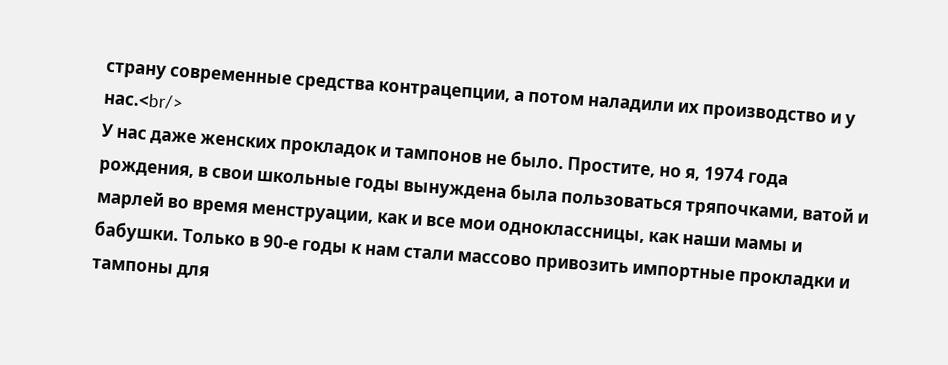страну современные средства контрацепции, а потом наладили их производство и у нас.<br/>
У нас даже женских прокладок и тампонов не было. Простите, но я, 1974 года рождения, в свои школьные годы вынуждена была пользоваться тряпочками, ватой и марлей во время менструации, как и все мои одноклассницы, как наши мамы и бабушки. Только в 90-е годы к нам стали массово привозить импортные прокладки и тампоны для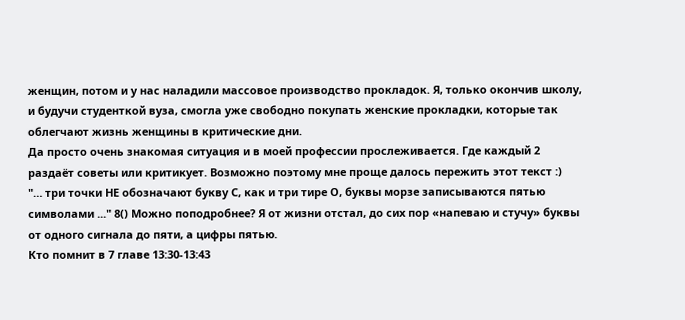женщин, потом и у нас наладили массовое производство прокладок. Я, только окончив школу, и будучи студенткой вуза, смогла уже свободно покупать женские прокладки, которые так облегчают жизнь женщины в критические дни.
Да просто очень знакомая ситуация и в моей профессии прослеживается. Где каждый 2 раздаёт советы или критикует. Возможно поэтому мне проще далось пережить этот текст :)
"… три точки НЕ обозначают букву С, как и три тире О, буквы морзе записываются пятью символами ..." 8() Можно поподробнее? Я от жизни отстал, до сих пор «напеваю и стучу» буквы от одного сигнала до пяти, а цифры пятью.
Кто помнит в 7 главе 13:30-13:43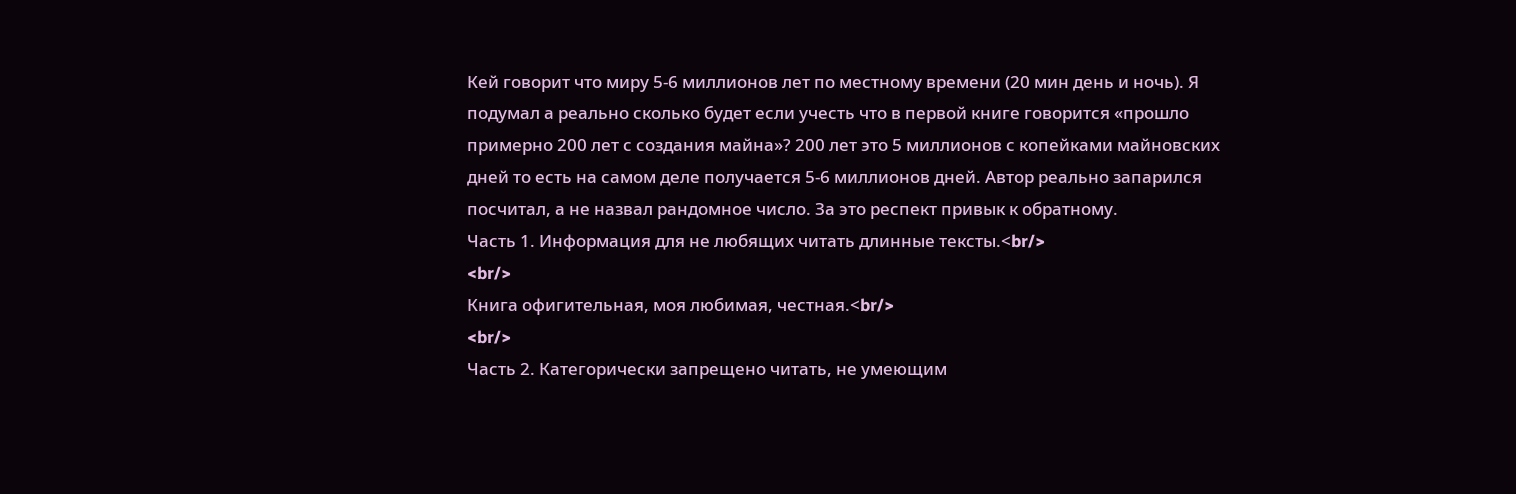Кей говорит что миру 5-6 миллионов лет по местному времени (20 мин день и ночь). Я подумал а реально сколько будет если учесть что в первой книге говорится «прошло примерно 200 лет с создания майна»? 200 лет это 5 миллионов с копейками майновских дней то есть на самом деле получается 5-6 миллионов дней. Автор реально запарился посчитал, а не назвал рандомное число. За это респект привык к обратному.
Часть 1. Информация для не любящих читать длинные тексты.<br/>
<br/>
Книга офигительная, моя любимая, честная.<br/>
<br/>
Часть 2. Категорически запрещено читать, не умеющим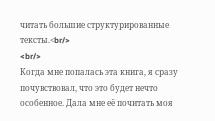читать большие структурированные тексты.<br/>
<br/>
Когда мне попалась эта книга, я сразу почувствовал, что это будет нечто особенное. Дала мне её почитать моя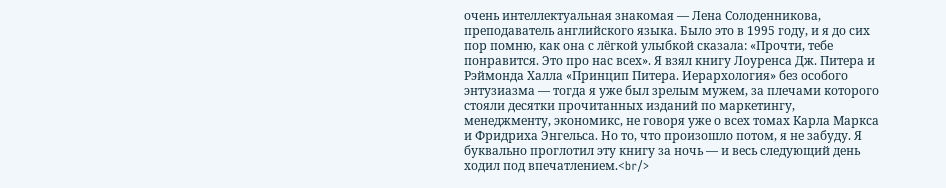очень интеллектуальная знакомая — Лена Солоденникова, преподаватель английского языка. Было это в 1995 году, и я до сих пор помню, как она с лёгкой улыбкой сказала: «Прочти, тебе понравится. Это про нас всех». Я взял книгу Лоуренса Дж. Питера и Рэймонда Халла «Принцип Питера. Иерархология» без особого энтузиазма — тогда я уже был зрелым мужем, за плечами которого стояли десятки прочитанных изданий по маркетингу, менеджменту, экономикс, не говоря уже о всех томах Карла Маркса и Фридриха Энгельса. Но то, что произошло потом, я не забуду. Я буквально проглотил эту книгу за ночь — и весь следующий день ходил под впечатлением.<br/>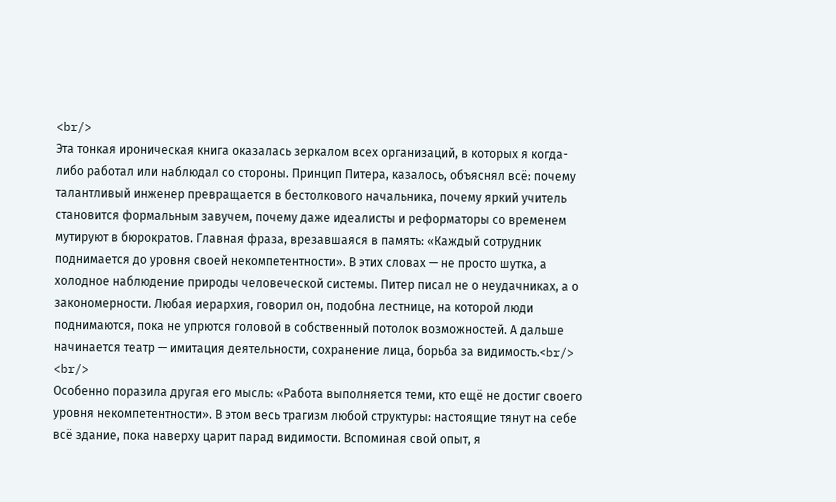<br/>
Эта тонкая ироническая книга оказалась зеркалом всех организаций, в которых я когда-либо работал или наблюдал со стороны. Принцип Питера, казалось, объяснял всё: почему талантливый инженер превращается в бестолкового начальника, почему яркий учитель становится формальным завучем, почему даже идеалисты и реформаторы со временем мутируют в бюрократов. Главная фраза, врезавшаяся в память: «Каждый сотрудник поднимается до уровня своей некомпетентности». В этих словах — не просто шутка, а холодное наблюдение природы человеческой системы. Питер писал не о неудачниках, а о закономерности. Любая иерархия, говорил он, подобна лестнице, на которой люди поднимаются, пока не упрются головой в собственный потолок возможностей. А дальше начинается театр — имитация деятельности, сохранение лица, борьба за видимость.<br/>
<br/>
Особенно поразила другая его мысль: «Работа выполняется теми, кто ещё не достиг своего уровня некомпетентности». В этом весь трагизм любой структуры: настоящие тянут на себе всё здание, пока наверху царит парад видимости. Вспоминая свой опыт, я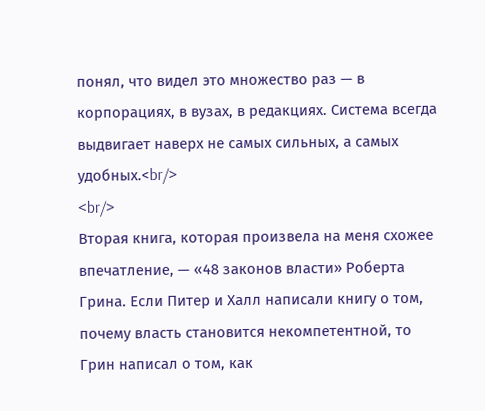понял, что видел это множество раз — в корпорациях, в вузах, в редакциях. Система всегда выдвигает наверх не самых сильных, а самых удобных.<br/>
<br/>
Вторая книга, которая произвела на меня схожее впечатление, — «48 законов власти» Роберта Грина. Если Питер и Халл написали книгу о том, почему власть становится некомпетентной, то Грин написал о том, как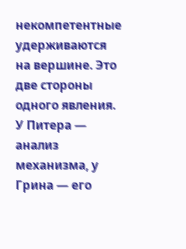некомпетентные удерживаются на вершине. Это две стороны одного явления. У Питера — анализ механизма, у Грина — его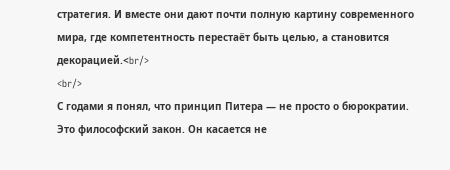стратегия. И вместе они дают почти полную картину современного мира, где компетентность перестаёт быть целью, а становится декорацией.<br/>
<br/>
С годами я понял, что принцип Питера — не просто о бюрократии. Это философский закон. Он касается не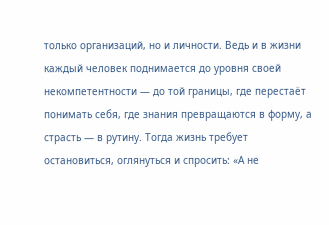только организаций, но и личности. Ведь и в жизни каждый человек поднимается до уровня своей некомпетентности — до той границы, где перестаёт понимать себя, где знания превращаются в форму, а страсть — в рутину. Тогда жизнь требует остановиться, оглянуться и спросить: «А не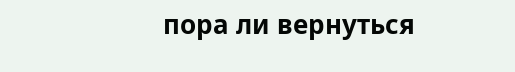пора ли вернуться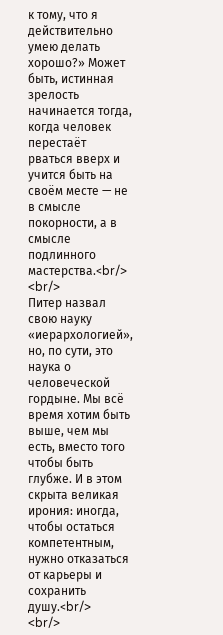к тому, что я действительно умею делать хорошо?» Может быть, истинная зрелость начинается тогда, когда человек перестаёт рваться вверх и учится быть на своём месте — не в смысле покорности, а в смысле подлинного мастерства.<br/>
<br/>
Питер назвал свою науку «иерархологией», но, по сути, это наука о человеческой гордыне. Мы всё время хотим быть выше, чем мы есть, вместо того чтобы быть глубже. И в этом скрыта великая ирония: иногда, чтобы остаться компетентным, нужно отказаться от карьеры и сохранить душу.<br/>
<br/>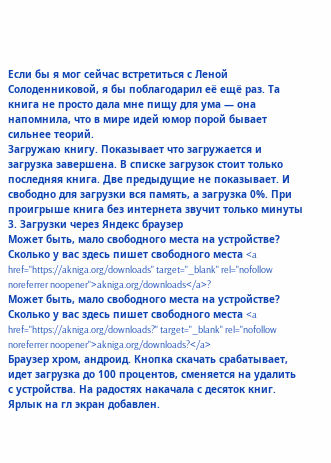Если бы я мог сейчас встретиться с Леной Солоденниковой, я бы поблагодарил её ещё раз. Та книга не просто дала мне пищу для ума — она напомнила, что в мире идей юмор порой бывает сильнее теорий.
Загружаю книгу. Показывает что загружается и загрузка завершена. В списке загрузок стоит только последняя книга. Две предыдущие не показывает. И свободно для загрузки вся память, а загрузка 0%. При проигрыше книга без интернета звучит только минуты 3. Загрузки через Яндекс браузер
Может быть, мало свободного места на устройстве? Сколько у вас здесь пишет свободного места <a href="https://akniga.org/downloads" target="_blank" rel="nofollow noreferrer noopener">akniga.org/downloads</a>?
Может быть, мало свободного места на устройстве? Сколько у вас здесь пишет свободного места <a href="https://akniga.org/downloads?" target="_blank" rel="nofollow noreferrer noopener">akniga.org/downloads?</a>
Браузер хром, андроид. Кнопка скачать срабатывает, идет загрузка до 100 процентов, сменяется на удалить с устройства. На радостях накачала с десяток книг. Ярлык на гл экран добавлен.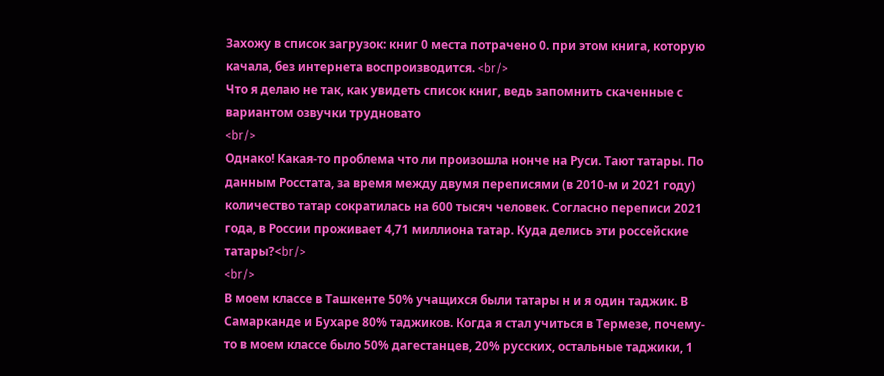Захожу в список загрузок: книг 0 места потрачено 0. при этом книга, которую качала, без интернета воспроизводится. <br/>
Что я делаю не так, как увидеть список книг, ведь запомнить скаченные с вариантом озвучки трудновато
<br/>
Однако! Какая-то проблема что ли произошла нонче на Руси. Тают татары. По данным Росстата, за время между двумя переписями (в 2010-м и 2021 году) количество татар сократилась на 600 тысяч человек. Согласно переписи 2021 года, в России проживает 4,71 миллиона татар. Куда делись эти россейские татары?<br/>
<br/>
В моем классе в Ташкенте 50% учащихся были татары н и я один таджик. В Самарканде и Бухаре 80% таджиков. Когда я стал учиться в Термезе, почему-то в моем классе было 50% дагестанцев, 20% русских, остальные таджики, 1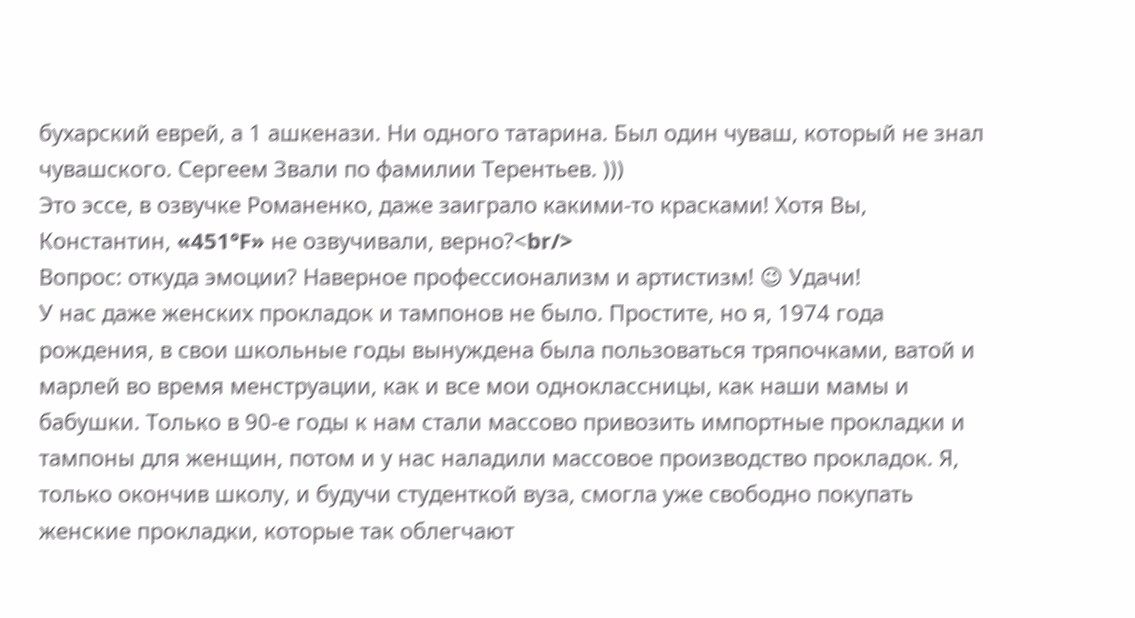бухарский еврей, а 1 ашкенази. Ни одного татарина. Был один чуваш, который не знал чувашского. Сергеем Звали по фамилии Терентьев. )))
Это эссе, в озвучке Романенко, даже заиграло какими-то красками! Хотя Вы, Константин, «451°F» не озвучивали, верно?<br/>
Вопрос: откуда эмоции? Наверное профессионализм и артистизм! 😉 Удачи!
У нас даже женских прокладок и тампонов не было. Простите, но я, 1974 года рождения, в свои школьные годы вынуждена была пользоваться тряпочками, ватой и марлей во время менструации, как и все мои одноклассницы, как наши мамы и бабушки. Только в 90-е годы к нам стали массово привозить импортные прокладки и тампоны для женщин, потом и у нас наладили массовое производство прокладок. Я, только окончив школу, и будучи студенткой вуза, смогла уже свободно покупать женские прокладки, которые так облегчают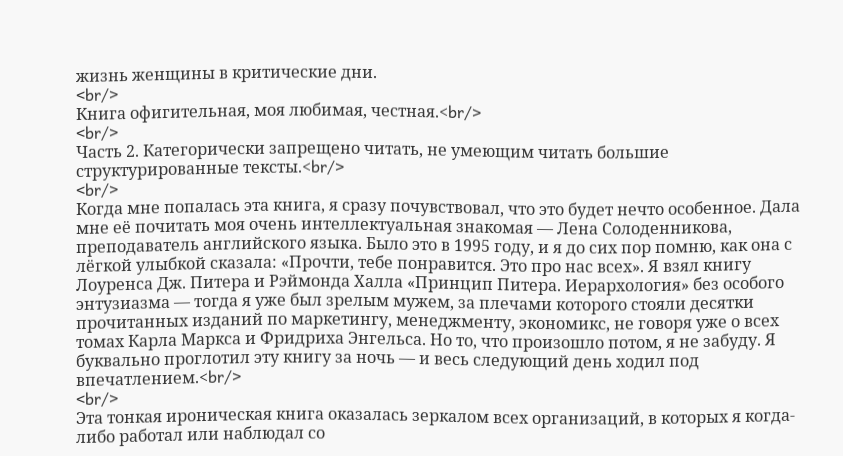жизнь женщины в критические дни.
<br/>
Книга офигительная, моя любимая, честная.<br/>
<br/>
Часть 2. Категорически запрещено читать, не умеющим читать большие структурированные тексты.<br/>
<br/>
Когда мне попалась эта книга, я сразу почувствовал, что это будет нечто особенное. Дала мне её почитать моя очень интеллектуальная знакомая — Лена Солоденникова, преподаватель английского языка. Было это в 1995 году, и я до сих пор помню, как она с лёгкой улыбкой сказала: «Прочти, тебе понравится. Это про нас всех». Я взял книгу Лоуренса Дж. Питера и Рэймонда Халла «Принцип Питера. Иерархология» без особого энтузиазма — тогда я уже был зрелым мужем, за плечами которого стояли десятки прочитанных изданий по маркетингу, менеджменту, экономикс, не говоря уже о всех томах Карла Маркса и Фридриха Энгельса. Но то, что произошло потом, я не забуду. Я буквально проглотил эту книгу за ночь — и весь следующий день ходил под впечатлением.<br/>
<br/>
Эта тонкая ироническая книга оказалась зеркалом всех организаций, в которых я когда-либо работал или наблюдал со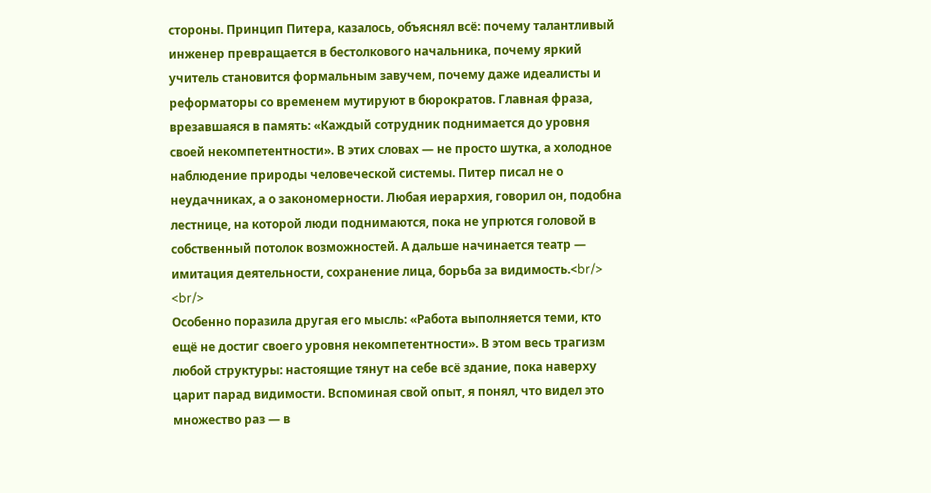стороны. Принцип Питера, казалось, объяснял всё: почему талантливый инженер превращается в бестолкового начальника, почему яркий учитель становится формальным завучем, почему даже идеалисты и реформаторы со временем мутируют в бюрократов. Главная фраза, врезавшаяся в память: «Каждый сотрудник поднимается до уровня своей некомпетентности». В этих словах — не просто шутка, а холодное наблюдение природы человеческой системы. Питер писал не о неудачниках, а о закономерности. Любая иерархия, говорил он, подобна лестнице, на которой люди поднимаются, пока не упрются головой в собственный потолок возможностей. А дальше начинается театр — имитация деятельности, сохранение лица, борьба за видимость.<br/>
<br/>
Особенно поразила другая его мысль: «Работа выполняется теми, кто ещё не достиг своего уровня некомпетентности». В этом весь трагизм любой структуры: настоящие тянут на себе всё здание, пока наверху царит парад видимости. Вспоминая свой опыт, я понял, что видел это множество раз — в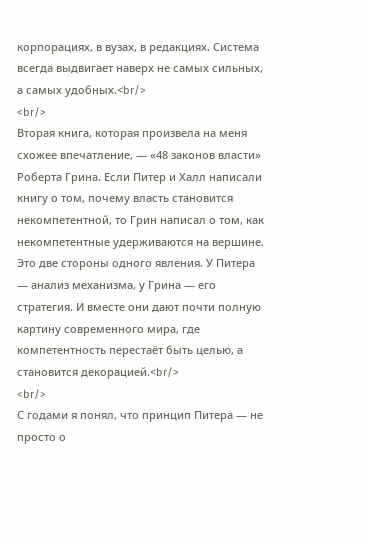корпорациях, в вузах, в редакциях. Система всегда выдвигает наверх не самых сильных, а самых удобных.<br/>
<br/>
Вторая книга, которая произвела на меня схожее впечатление, — «48 законов власти» Роберта Грина. Если Питер и Халл написали книгу о том, почему власть становится некомпетентной, то Грин написал о том, как некомпетентные удерживаются на вершине. Это две стороны одного явления. У Питера — анализ механизма, у Грина — его стратегия. И вместе они дают почти полную картину современного мира, где компетентность перестаёт быть целью, а становится декорацией.<br/>
<br/>
С годами я понял, что принцип Питера — не просто о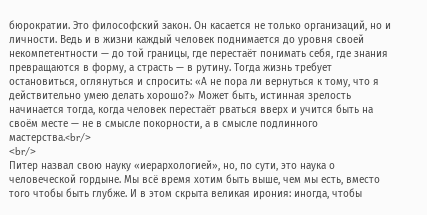бюрократии. Это философский закон. Он касается не только организаций, но и личности. Ведь и в жизни каждый человек поднимается до уровня своей некомпетентности — до той границы, где перестаёт понимать себя, где знания превращаются в форму, а страсть — в рутину. Тогда жизнь требует остановиться, оглянуться и спросить: «А не пора ли вернуться к тому, что я действительно умею делать хорошо?» Может быть, истинная зрелость начинается тогда, когда человек перестаёт рваться вверх и учится быть на своём месте — не в смысле покорности, а в смысле подлинного мастерства.<br/>
<br/>
Питер назвал свою науку «иерархологией», но, по сути, это наука о человеческой гордыне. Мы всё время хотим быть выше, чем мы есть, вместо того чтобы быть глубже. И в этом скрыта великая ирония: иногда, чтобы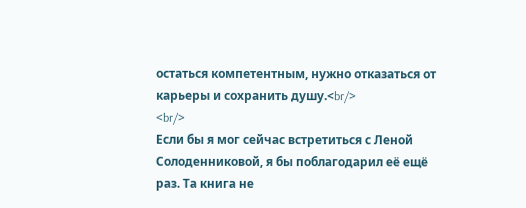остаться компетентным, нужно отказаться от карьеры и сохранить душу.<br/>
<br/>
Если бы я мог сейчас встретиться с Леной Солоденниковой, я бы поблагодарил её ещё раз. Та книга не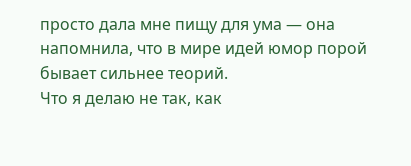просто дала мне пищу для ума — она напомнила, что в мире идей юмор порой бывает сильнее теорий.
Что я делаю не так, как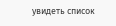увидеть список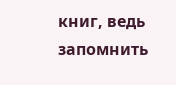книг, ведь запомнить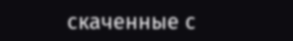скаченные с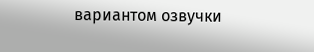вариантом озвучки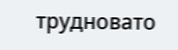трудновато